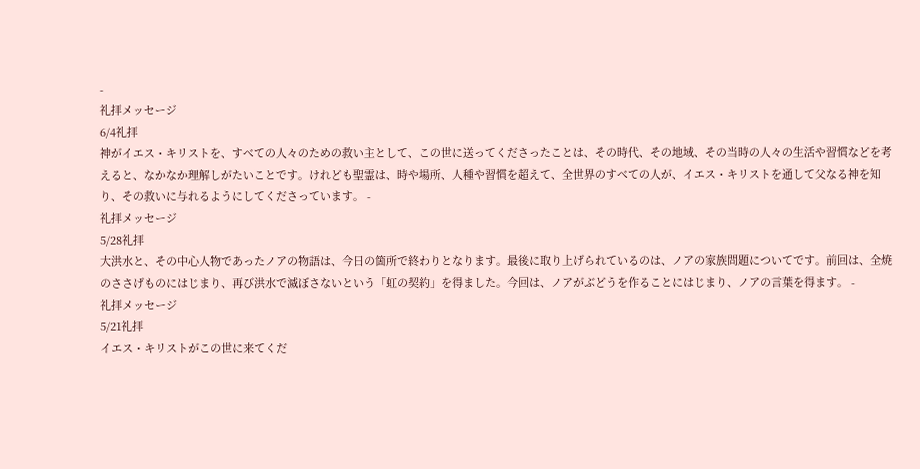-
礼拝メッセージ
6/4礼拝
神がイエス・キリストを、すべての人々のための救い主として、この世に送ってくださったことは、その時代、その地域、その当時の人々の生活や習慣などを考えると、なかなか理解しがたいことです。けれども聖霊は、時や場所、人種や習慣を超えて、全世界のすべての人が、イエス・キリストを通して父なる神を知り、その救いに与れるようにしてくださっています。 -
礼拝メッセージ
5/28礼拝
大洪水と、その中心人物であったノアの物語は、今日の箇所で終わりとなります。最後に取り上げられているのは、ノアの家族問題についてです。前回は、全焼のささげものにはじまり、再び洪水で滅ぼさないという「虹の契約」を得ました。今回は、ノアがぶどうを作ることにはじまり、ノアの言葉を得ます。 -
礼拝メッセージ
5/21礼拝
イエス・キリストがこの世に来てくだ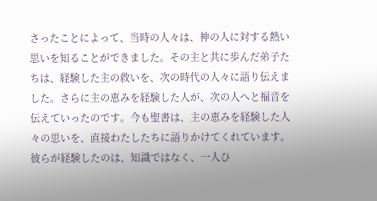さったことによって、当時の人々は、神の人に対する熱い思いを知ることができました。その主と共に歩んだ弟子たちは、経験した主の救いを、次の時代の人々に語り伝えました。さらに主の恵みを経験した人が、次の人へと福音を伝えていったのです。今も聖書は、主の恵みを経験した人々の思いを、直接わたしたちに語りかけてくれています。彼らが経験したのは、知識ではなく、一人ひ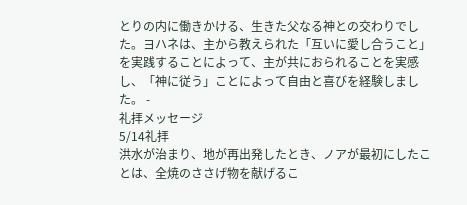とりの内に働きかける、生きた父なる神との交わりでした。ヨハネは、主から教えられた「互いに愛し合うこと」を実践することによって、主が共におられることを実感し、「神に従う」ことによって自由と喜びを経験しました。 -
礼拝メッセージ
5/14礼拝
洪水が治まり、地が再出発したとき、ノアが最初にしたことは、全焼のささげ物を献げるこ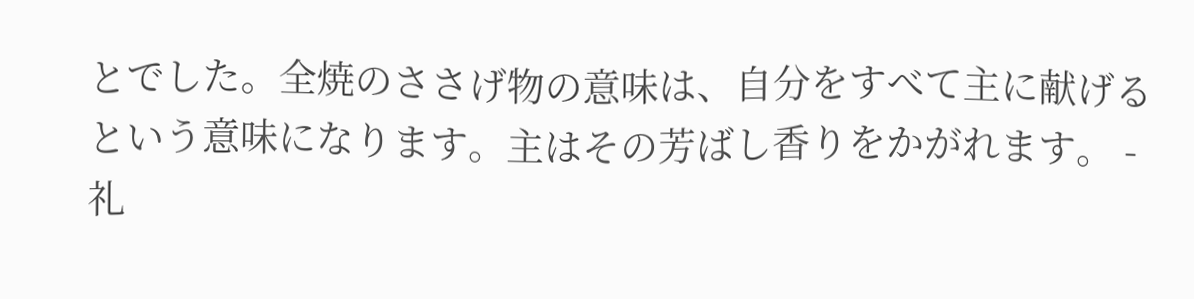とでした。全焼のささげ物の意味は、自分をすべて主に献げるという意味になります。主はその芳ばし香りをかがれます。 -
礼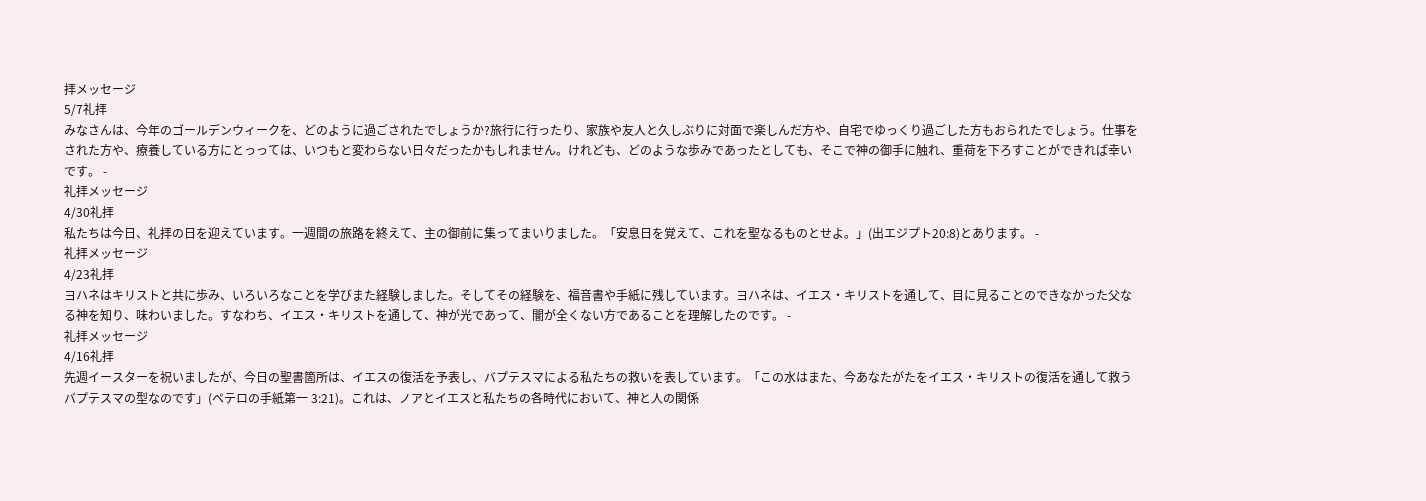拝メッセージ
5/7礼拝
みなさんは、今年のゴールデンウィークを、どのように過ごされたでしょうか?旅行に行ったり、家族や友人と久しぶりに対面で楽しんだ方や、自宅でゆっくり過ごした方もおられたでしょう。仕事をされた方や、療養している方にとっっては、いつもと変わらない日々だったかもしれません。けれども、どのような歩みであったとしても、そこで神の御手に触れ、重荷を下ろすことができれば幸いです。 -
礼拝メッセージ
4/30礼拝
私たちは今日、礼拝の日を迎えています。一週間の旅路を終えて、主の御前に集ってまいりました。「安息日を覚えて、これを聖なるものとせよ。」(出エジプト20:8)とあります。 -
礼拝メッセージ
4/23礼拝
ヨハネはキリストと共に歩み、いろいろなことを学びまた経験しました。そしてその経験を、福音書や手紙に残しています。ヨハネは、イエス・キリストを通して、目に見ることのできなかった父なる神を知り、味わいました。すなわち、イエス・キリストを通して、神が光であって、闇が全くない方であることを理解したのです。 -
礼拝メッセージ
4/16礼拝
先週イースターを祝いましたが、今日の聖書箇所は、イエスの復活を予表し、バプテスマによる私たちの救いを表しています。「この水はまた、今あなたがたをイエス・キリストの復活を通して救うバプテスマの型なのです」(ペテロの手紙第一 3:21)。これは、ノアとイエスと私たちの各時代において、神と人の関係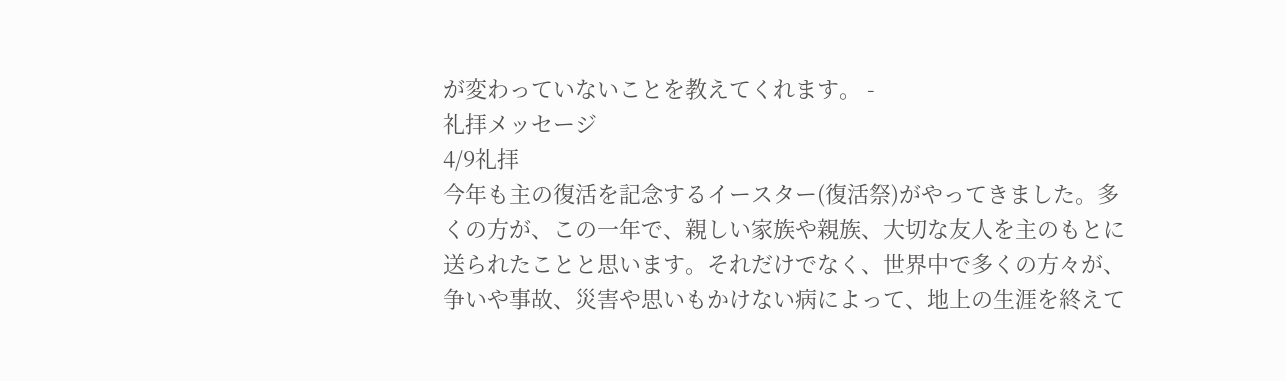が変わっていないことを教えてくれます。 -
礼拝メッセージ
4/9礼拝
今年も主の復活を記念するイースター(復活祭)がやってきました。多くの方が、この一年で、親しい家族や親族、大切な友人を主のもとに送られたことと思います。それだけでなく、世界中で多くの方々が、争いや事故、災害や思いもかけない病によって、地上の生涯を終えて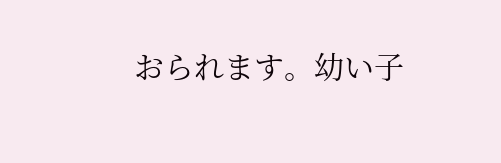おられます。幼い子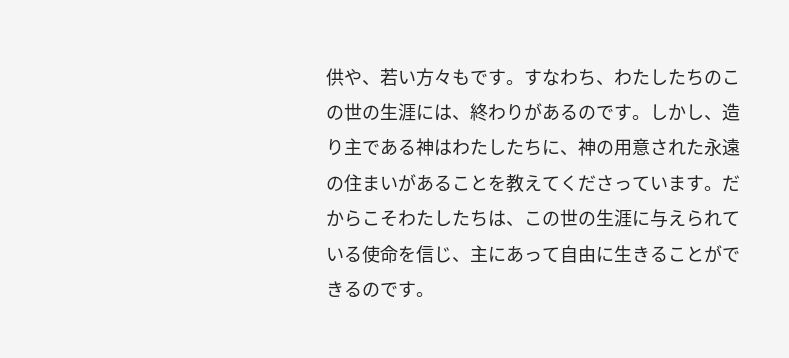供や、若い方々もです。すなわち、わたしたちのこの世の生涯には、終わりがあるのです。しかし、造り主である神はわたしたちに、神の用意された永遠の住まいがあることを教えてくださっています。だからこそわたしたちは、この世の生涯に与えられている使命を信じ、主にあって自由に生きることができるのです。